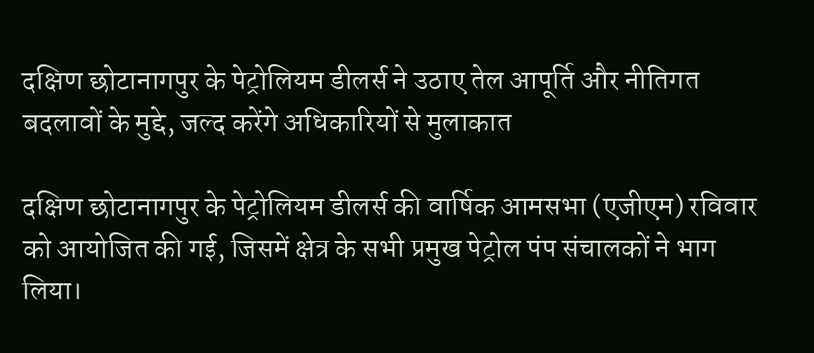दक्षिण छोटानागपुर के पेट्रोलियम डीलर्स ने उठाए तेल आपूर्ति और नीतिगत बदलावों के मुद्दे, जल्द करेंगे अधिकारियों से मुलाकात

दक्षिण छोटानागपुर के पेट्रोलियम डीलर्स की वार्षिक आमसभा (एजीएम) रविवार को आयोजित की गई, जिसमें क्षेत्र के सभी प्रमुख पेट्रोल पंप संचालकों ने भाग लिया।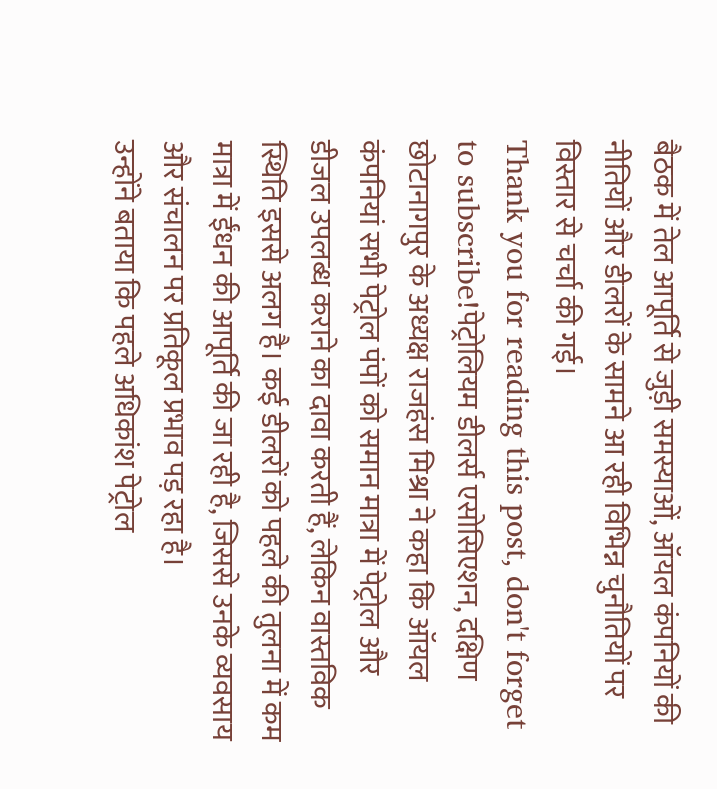बैठक में तेल आपूर्ति से जुड़ी समस्याओं, ऑयल कंपनियों की नीतियों और डीलरों के सामने आ रही विभिन्न चुनौतियों पर विस्तार से चर्चा की गई।
Thank you for reading this post, don't forget to subscribe!पेट्रोलियम डीलर्स एसोसिएशन, दक्षिण छोटानागपुर के अध्यक्ष राजहंस मिश्रा ने कहा कि ऑयल कंपनियां सभी पेट्रोल पंपों को समान मात्रा में पेट्रोल और डीजल उपलब्ध कराने का दावा करती हैं, लेकिन वास्तविक स्थिति इससे अलग है। कई डीलरों को पहले की तुलना में कम मात्रा में ईंधन की आपूर्ति की जा रही है, जिससे उनके व्यवसाय और संचालन पर प्रतिकूल प्रभाव पड़ रहा है।
उन्होंने बताया कि पहले अधिकांश पेट्रोल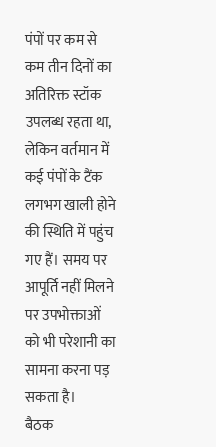पंपों पर कम से कम तीन दिनों का अतिरिक्त स्टॉक उपलब्ध रहता था, लेकिन वर्तमान में कई पंपों के टैंक लगभग खाली होने की स्थिति में पहुंच गए हैं। समय पर आपूर्ति नहीं मिलने पर उपभोक्ताओं को भी परेशानी का सामना करना पड़ सकता है।
बैठक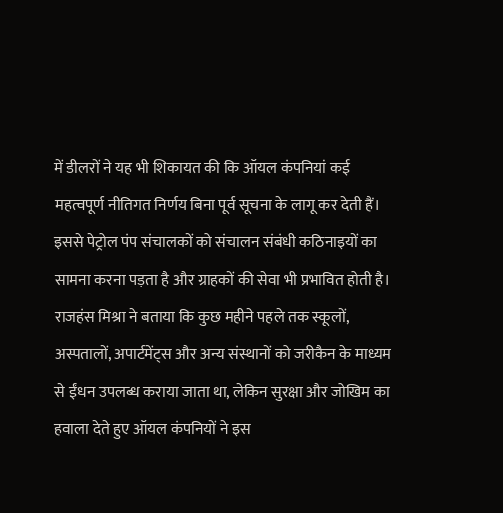में डीलरों ने यह भी शिकायत की कि ऑयल कंपनियां कई महत्वपूर्ण नीतिगत निर्णय बिना पूर्व सूचना के लागू कर देती हैं। इससे पेट्रोल पंप संचालकों को संचालन संबंधी कठिनाइयों का सामना करना पड़ता है और ग्राहकों की सेवा भी प्रभावित होती है।
राजहंस मिश्रा ने बताया कि कुछ महीने पहले तक स्कूलों, अस्पतालों, अपार्टमेंट्स और अन्य संस्थानों को जरीकैन के माध्यम से ईंधन उपलब्ध कराया जाता था, लेकिन सुरक्षा और जोखिम का हवाला देते हुए ऑयल कंपनियों ने इस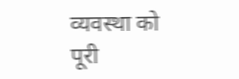व्यवस्था को पूरी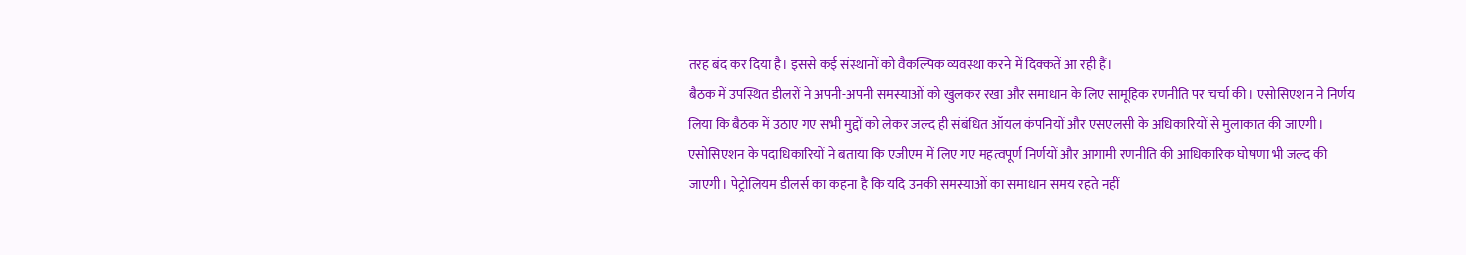तरह बंद कर दिया है। इससे कई संस्थानों को वैकल्पिक व्यवस्था करने में दिक्कतें आ रही हैं।
बैठक में उपस्थित डीलरों ने अपनी-अपनी समस्याओं को खुलकर रखा और समाधान के लिए सामूहिक रणनीति पर चर्चा की। एसोसिएशन ने निर्णय लिया कि बैठक में उठाए गए सभी मुद्दों को लेकर जल्द ही संबंधित ऑयल कंपनियों और एसएलसी के अधिकारियों से मुलाकात की जाएगी।
एसोसिएशन के पदाधिकारियों ने बताया कि एजीएम में लिए गए महत्वपूर्ण निर्णयों और आगामी रणनीति की आधिकारिक घोषणा भी जल्द की जाएगी। पेट्रोलियम डीलर्स का कहना है कि यदि उनकी समस्याओं का समाधान समय रहते नहीं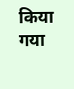किया गया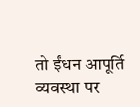तो ईंधन आपूर्ति व्यवस्था पर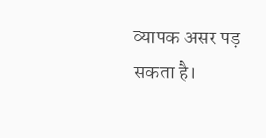व्यापक असर पड़ सकता है।